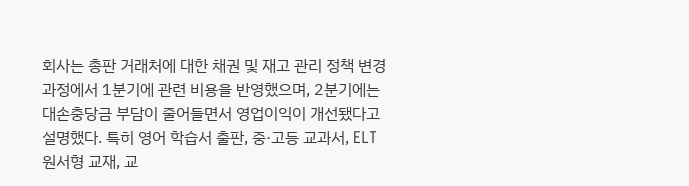회사는 총판 거래처에 대한 채권 및 재고 관리 정책 변경 과정에서 1분기에 관련 비용을 반영했으며, 2분기에는 대손충당금 부담이 줄어들면서 영업이익이 개선됐다고 설명했다. 특히 영어 학습서 출판, 중·고등 교과서, ELT 원서형 교재, 교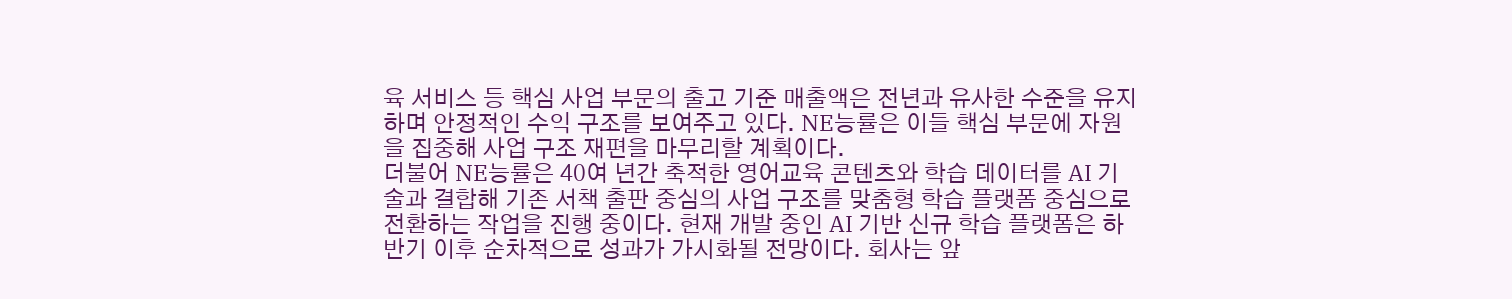육 서비스 등 핵심 사업 부문의 출고 기준 매출액은 전년과 유사한 수준을 유지하며 안정적인 수익 구조를 보여주고 있다. NE능률은 이들 핵심 부문에 자원을 집중해 사업 구조 재편을 마무리할 계획이다.
더불어 NE능률은 40여 년간 축적한 영어교육 콘텐츠와 학습 데이터를 AI 기술과 결합해 기존 서책 출판 중심의 사업 구조를 맞춤형 학습 플랫폼 중심으로 전환하는 작업을 진행 중이다. 현재 개발 중인 AI 기반 신규 학습 플랫폼은 하반기 이후 순차적으로 성과가 가시화될 전망이다. 회사는 앞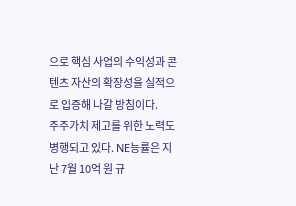으로 핵심 사업의 수익성과 콘텐츠 자산의 확장성을 실적으로 입증해 나갈 방침이다.
주주가치 제고를 위한 노력도 병행되고 있다. NE능률은 지난 7월 10억 원 규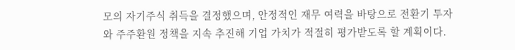모의 자기주식 취득을 결정했으며, 안정적인 재무 여력을 바탕으로 전환기 투자와 주주환원 정책을 지속 추진해 기업 가치가 적절히 평가받도록 할 계획이다.